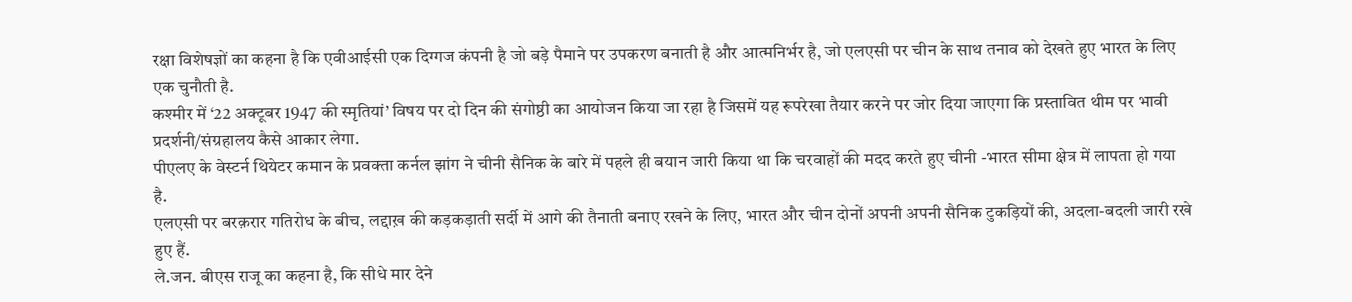रक्षा विशेषज्ञों का कहना है कि एवीआईसी एक दिग्गज कंपनी है जो बड़े पैमाने पर उपकरण बनाती है और आत्मनिर्भर है, जो एलएसी पर चीन के साथ तनाव को देखते हुए भारत के लिए एक चुनौती है.
कश्मीर में ‘22 अक्टूबर 1947 की स्मृतियां’ विषय पर दो दिन की संगोष्ठी का आयोजन किया जा रहा है जिसमें यह रूपरेखा तैयार करने पर जोर दिया जाएगा कि प्रस्तावित थीम पर भावी प्रदर्शनी/संग्रहालय कैसे आकार लेगा.
पीएलए के वेस्टर्न थियेटर कमान के प्रवक्ता कर्नल झांग ने चीनी सैनिक के बारे में पहले ही बयान जारी किया था कि चरवाहों की मदद करते हुए चीनी -भारत सीमा क्षेत्र में लापता हो गया है.
एलएसी पर बरक़रार गतिरोध के बीच, लद्दाख़ की कड़कड़ाती सर्दी में आगे की तैनाती बनाए रखने के लिए, भारत और चीन दोनों अपनी अपनी सैनिक टुकड़ियों की, अदला-बदली जारी रखे हुए हैं.
ले.जन. बीएस राजू का कहना है, कि सीधे मार देने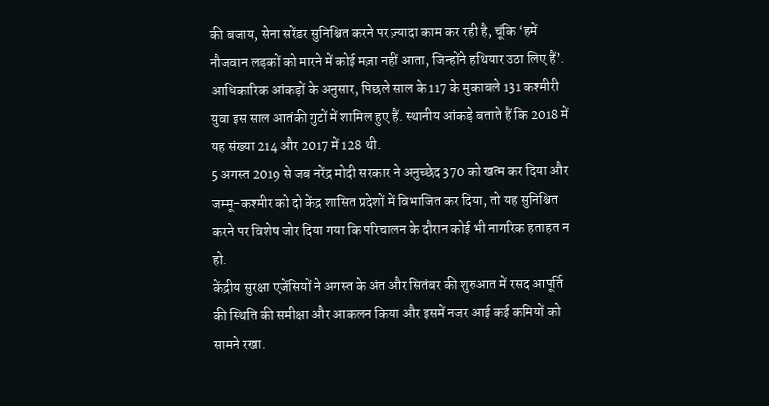की बजाय, सेना सरेंडर सुनिश्चित करने पर ज़्यादा काम कर रही है, चूंकि ‘हमें नौजवान लड़कों को मारने में कोई मज़ा नहीं आता, जिन्होंने हथियार उठा लिए हैं’.
आधिकारिक आंकड़ों के अनुसार, पिछले साल के 117 के मुकाबले 131 कश्मीरी युवा इस साल आतंकी गुटों में शामिल हुए हैं. स्थानीय आंकड़े बताते हैं कि 2018 में यह संख्या 214 और 2017 में 128 थी.
5 अगस्त 2019 से जब नरेंद्र मोदी सरकार ने अनुच्छेद 370 को खत्म कर दिया और जम्मू-कश्मीर को दो केंद्र शासित प्रदेशों में विभाजित कर दिया, तो यह सुनिश्चित करने पर विशेष जोर दिया गया कि परिचालन के दौरान कोई भी नागरिक हताहत न हो.
केंद्रीय सुरक्षा एजेंसियों ने अगस्त के अंत और सितंबर की शुरुआत में रसद आपूर्ति की स्थिति की समीक्षा और आकलन किया और इसमें नजर आई कई कमियों को सामने रखा.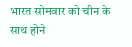भारत सोमवार को चीन के साथ होने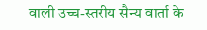वाली उच्च-स्तरीय सैन्य वार्ता के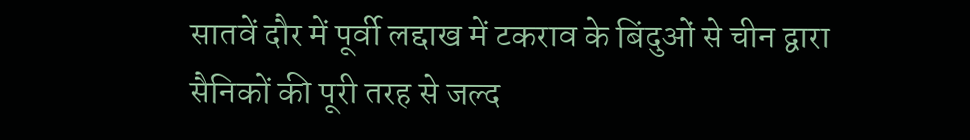सातवें दौर में पूर्वी लद्दाख में टकराव के बिंदुओं से चीन द्वारा सैनिकों की पूरी तरह से जल्द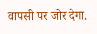वापसी पर जोर देगा.